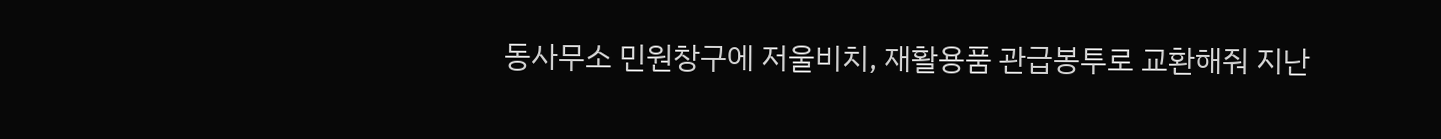동사무소 민원창구에 저울비치, 재활용품 관급봉투로 교환해줘 지난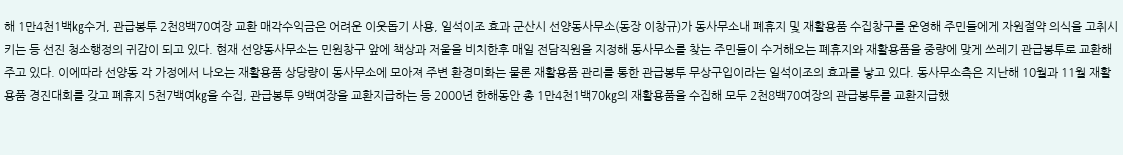해 1만4천1백㎏수거, 관급봉투 2천8백70여장 교환 매각수익금은 어려운 이웃돕기 사용, 일석이조 효과 군산시 선양동사무소(동장 이창규)가 동사무소내 폐휴지 및 재활용품 수집창구를 운영해 주민들에게 자원절약 의식을 고취시키는 등 선진 청소행정의 귀감이 되고 있다. 현재 선양동사무소는 민원창구 앞에 책상과 저울을 비치한후 매일 전담직원을 지정해 동사무소를 찾는 주민들이 수거해오는 폐휴지와 재활용품을 중량에 맞게 쓰레기 관급봉투로 교환해주고 있다. 이에따라 선양동 각 가정에서 나오는 재활용품 상당량이 동사무소에 모아져 주변 환경미화는 물론 재활용품 관리를 통한 관급봉투 무상구입이라는 일석이조의 효과를 낳고 있다. 동사무소측은 지난해 10월과 11월 재활용품 경진대회를 갖고 폐휴지 5천7백여㎏을 수집, 관급봉투 9백여장을 교환지급하는 등 2000년 한해동안 총 1만4천1백70㎏의 재활용품을 수집해 모두 2천8백70여장의 관급봉투를 교환지급했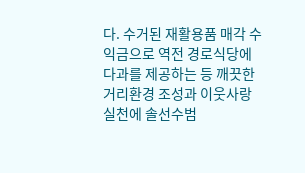다. 수거된 재활용품 매각 수익금으로 역전 경로식당에 다과를 제공하는 등 깨끗한 거리환경 조성과 이웃사랑 실천에 솔선수범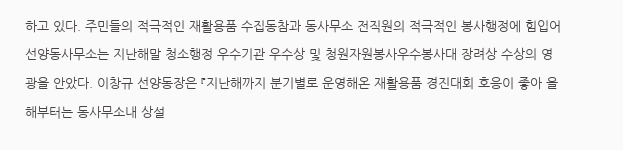하고 있다. 주민들의 적극적인 재활용품 수집동참과 동사무소 전직원의 적극적인 봉사행정에 힘입어 선양동사무소는 지난해말 청소행정 우수기관 우수상 및 청원자원봉사우수봉사대 장려상 수상의 영광을 안았다. 이창규 선양동장은 『지난해까지 분기별로 운영해온 재활용품 경진대회 호응이 좋아 올해부터는 동사무소내 상설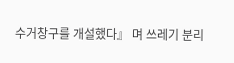수거창구를 개설했다』 며 쓰레기 분리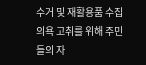수거 및 재활용품 수집의욕 고취를 위해 주민들의 자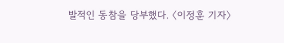발적인 동참을 당부했다. 〈이정훈 기자〉